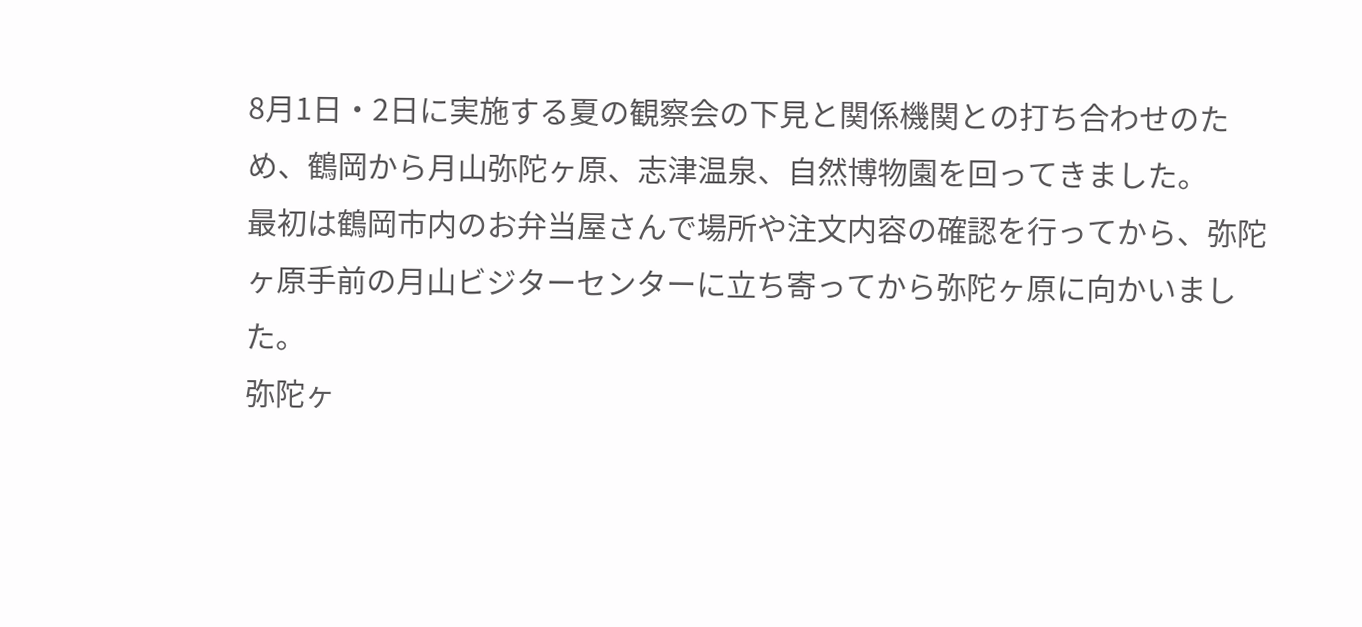8月1日・2日に実施する夏の観察会の下見と関係機関との打ち合わせのため、鶴岡から月山弥陀ヶ原、志津温泉、自然博物園を回ってきました。
最初は鶴岡市内のお弁当屋さんで場所や注文内容の確認を行ってから、弥陀ヶ原手前の月山ビジターセンターに立ち寄ってから弥陀ヶ原に向かいました。
弥陀ヶ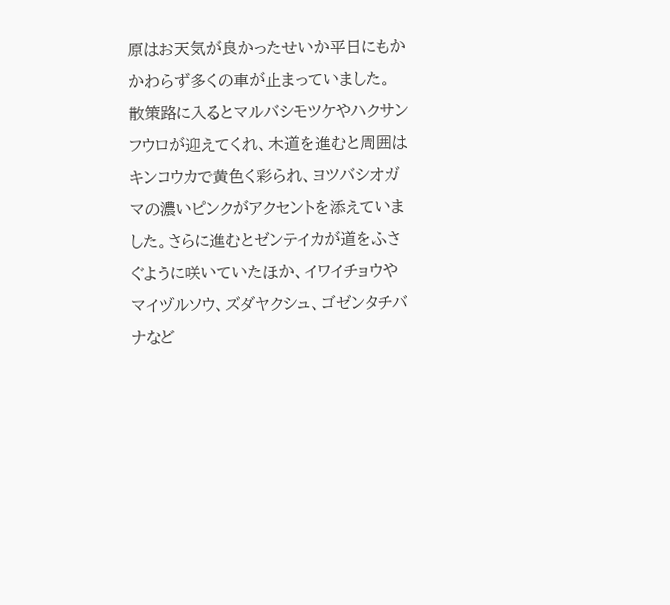原はお天気が良かったせいか平日にもかかわらず多くの車が止まっていました。
散策路に入るとマルバシモツケやハクサンフウロが迎えてくれ、木道を進むと周囲はキンコウカで黄色く彩られ、ヨツバシオガマの濃いピンクがアクセントを添えていました。さらに進むとゼンテイカが道をふさぐように咲いていたほか、イワイチョウやマイヅルソウ、ズダヤクシュ、ゴゼンタチバナなど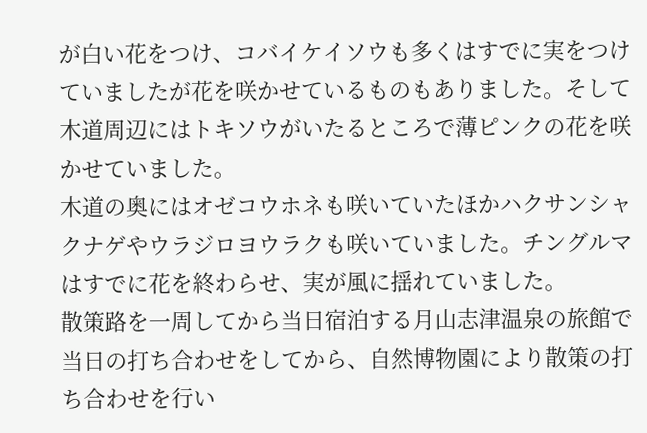が白い花をつけ、コバイケイソウも多くはすでに実をつけていましたが花を咲かせているものもありました。そして木道周辺にはトキソウがいたるところで薄ピンクの花を咲かせていました。
木道の奥にはオゼコウホネも咲いていたほかハクサンシャクナゲやウラジロヨウラクも咲いていました。チングルマはすでに花を終わらせ、実が風に揺れていました。
散策路を一周してから当日宿泊する月山志津温泉の旅館で当日の打ち合わせをしてから、自然博物園により散策の打ち合わせを行い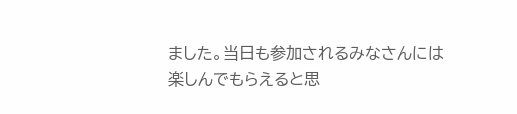ました。当日も参加されるみなさんには楽しんでもらえると思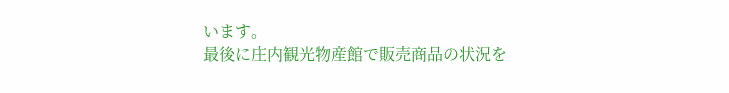います。
最後に庄内観光物産館で販売商品の状況を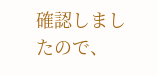確認しましたので、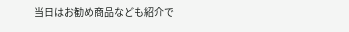当日はお勧め商品なども紹介で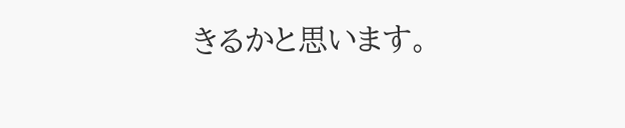きるかと思います。